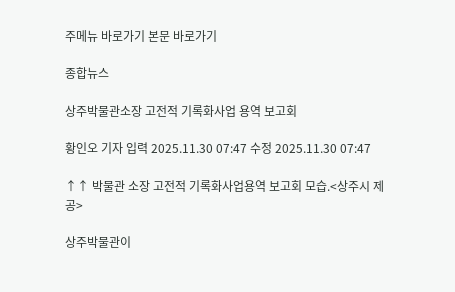주메뉴 바로가기 본문 바로가기

종합뉴스

상주박물관소장 고전적 기록화사업 용역 보고회

황인오 기자 입력 2025.11.30 07:47 수정 2025.11.30 07:47

↑↑ 박물관 소장 고전적 기록화사업용역 보고회 모습.<상주시 제공>

상주박물관이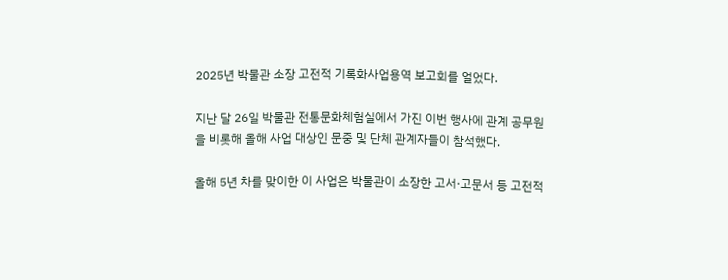2025년 박물관 소장 고전적 기록화사업용역 보고회를 얼었다.

지난 달 26일 박물관 전통문화체험실에서 가진 이번 행사에 관계 공무원을 비롯해 올해 사업 대상인 문중 및 단체 관계자들이 참석했다.

올해 5년 차를 맞이한 이 사업은 박물관이 소장한 고서·고문서 등 고전적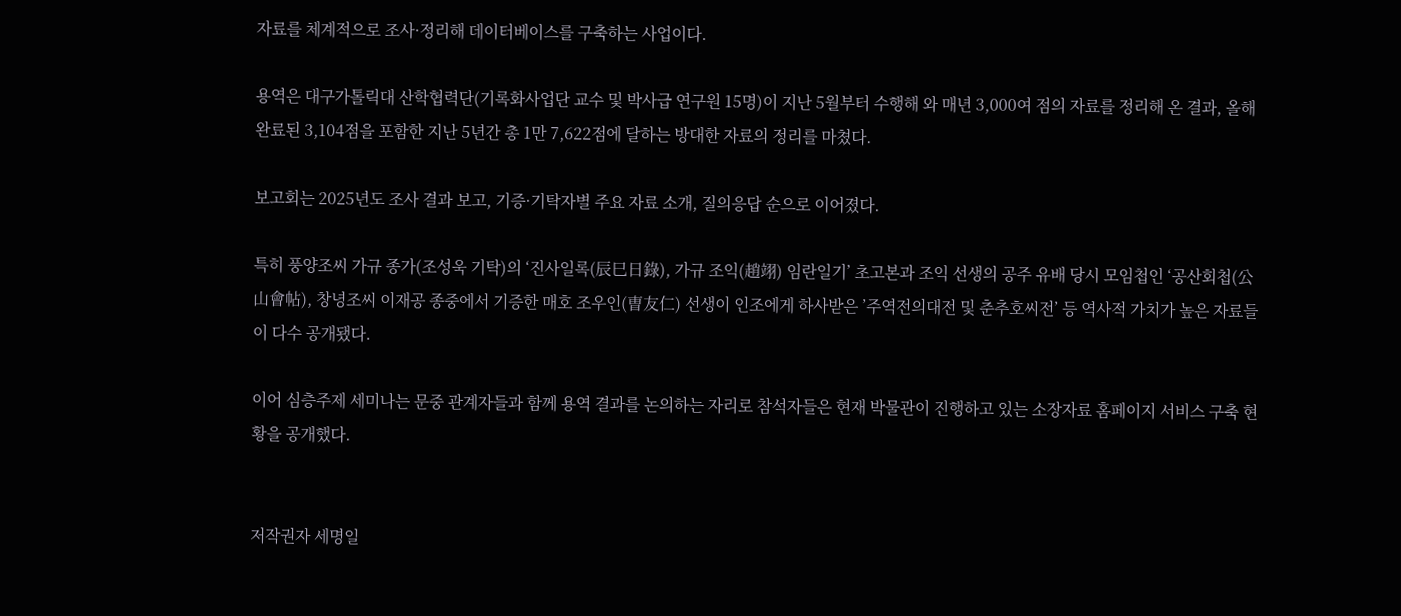자료를 체계적으로 조사·정리해 데이터베이스를 구축하는 사업이다.

용역은 대구가톨릭대 산학협력단(기록화사업단 교수 및 박사급 연구원 15명)이 지난 5월부터 수행해 와 매년 3,000여 점의 자료를 정리해 온 결과, 올해 완료된 3,104점을 포함한 지난 5년간 총 1만 7,622점에 달하는 방대한 자료의 정리를 마쳤다.

보고회는 2025년도 조사 결과 보고, 기증·기탁자별 주요 자료 소개, 질의응답 순으로 이어졌다.

특히 풍양조씨 가규 종가(조성욱 기탁)의 ‘진사일록(辰巳日錄), 가규 조익(趙翊) 임란일기’ 초고본과 조익 선생의 공주 유배 당시 모임첩인 ‘공산회첩(公山會帖), 창녕조씨 이재공 종중에서 기증한 매호 조우인(曺友仁) 선생이 인조에게 하사받은 ’주역전의대전 및 춘추호씨전’ 등 역사적 가치가 높은 자료들이 다수 공개됐다.

이어 심층주제 세미나는 문중 관계자들과 함께 용역 결과를 논의하는 자리로 참석자들은 현재 박물관이 진행하고 있는 소장자료 홈페이지 서비스 구축 현황을 공개했다.


저작권자 세명일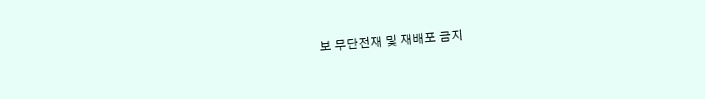보 무단전재 및 재배포 금지